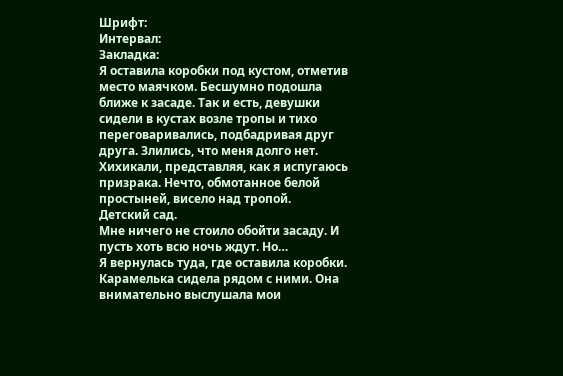Шрифт:
Интервал:
Закладка:
Я оставила коробки под кустом, отметив место маячком. Бесшумно подошла ближе к засаде. Так и есть, девушки сидели в кустах возле тропы и тихо переговаривались, подбадривая друг друга. Злились, что меня долго нет. Хихикали, представляя, как я испугаюсь призрака. Нечто, обмотанное белой простыней, висело над тропой.
Детский сад.
Мне ничего не стоило обойти засаду. И пусть хоть всю ночь ждут. Но…
Я вернулась туда, где оставила коробки. Карамелька сидела рядом с ними. Она внимательно выслушала мои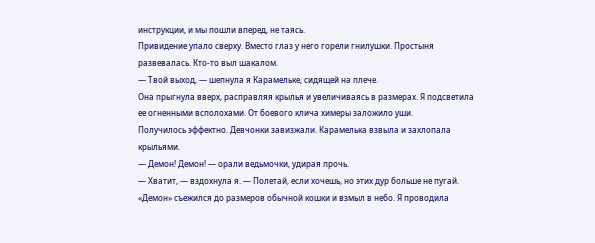инструкции, и мы пошли вперед, не таясь.
Привидение упало сверху. Вместо глаз у него горели гнилушки. Простыня развевалась. Кто-то выл шакалом.
— Твой выход, — шепнула я Карамельке, сидящей на плече.
Она прыгнула вверх, расправляя крылья и увеличиваясь в размерах. Я подсветила ее огненными всполохами. От боевого клича химеры заложило уши.
Получилось эффектно. Девчонки завизжали. Карамелька взвыла и захлопала крыльями.
— Демон! Демон! — орали ведьмочки, удирая прочь.
— Хватит, — вздохнула я. — Полетай, если хочешь, но этих дур больше не пугай.
«Демон» съежился до размеров обычной кошки и взмыл в небо. Я проводила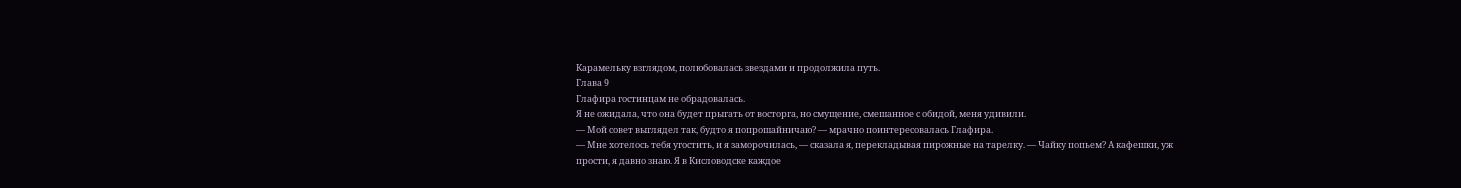Карамельку взглядом, полюбовалась звездами и продолжила путь.
Глава 9
Глафира гостинцам не обрадовалась.
Я не ожидала, что она будет прыгать от восторга, но смущение, смешанное с обидой, меня удивили.
— Мой совет выглядел так, будто я попрошайничаю? — мрачно поинтересовалась Глафира.
— Мне хотелось тебя угостить, и я заморочилась, — сказала я, перекладывая пирожные на тарелку. — Чайку попьем? А кафешки, уж прости, я давно знаю. Я в Кисловодске каждое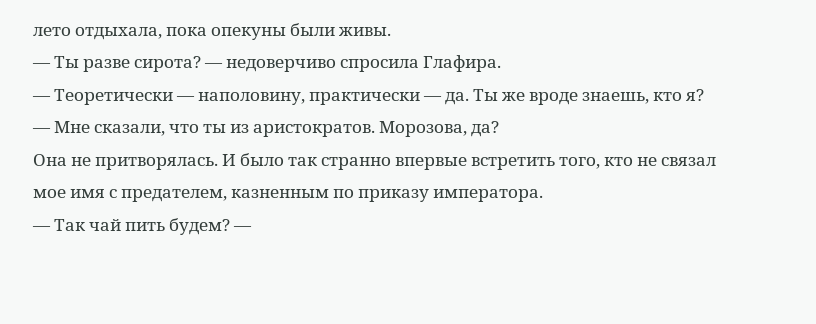лето отдыхала, пока опекуны были живы.
— Ты разве сирота? — недоверчиво спросила Глафира.
— Теоретически — наполовину, практически — да. Ты же вроде знаешь, кто я?
— Мне сказали, что ты из аристократов. Морозова, да?
Она не притворялась. И было так странно впервые встретить того, кто не связал мое имя с предателем, казненным по приказу императора.
— Так чай пить будем? —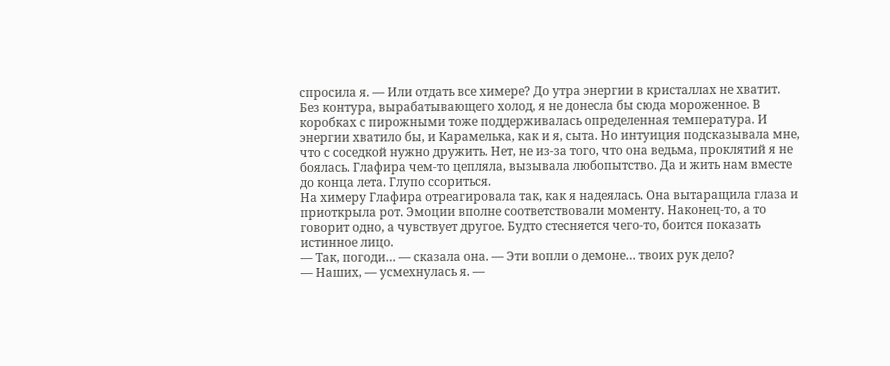спросила я. — Или отдать все химере? До утра энергии в кристаллах не хватит.
Без контура, вырабатывающего холод, я не донесла бы сюда мороженное. В коробках с пирожными тоже поддерживалась определенная температура. И энергии хватило бы, и Карамелька, как и я, сыта. Но интуиция подсказывала мне, что с соседкой нужно дружить. Нет, не из-за того, что она ведьма, проклятий я не боялась. Глафира чем-то цепляла, вызывала любопытство. Да и жить нам вместе до конца лета. Глупо ссориться.
На химеру Глафира отреагировала так, как я надеялась. Она вытаращила глаза и приоткрыла рот. Эмоции вполне соответствовали моменту. Наконец-то, а то говорит одно, а чувствует другое. Будто стесняется чего-то, боится показать истинное лицо.
— Так, погоди… — сказала она. — Эти вопли о демоне… твоих рук дело?
— Наших, — усмехнулась я. —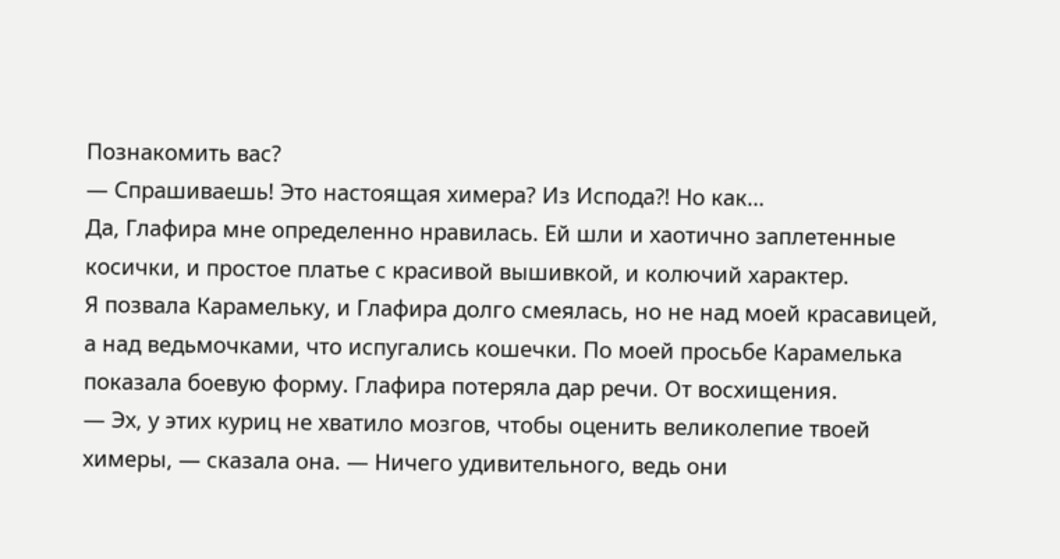Познакомить вас?
— Спрашиваешь! Это настоящая химера? Из Испода⁈ Но как…
Да, Глафира мне определенно нравилась. Ей шли и хаотично заплетенные косички, и простое платье с красивой вышивкой, и колючий характер.
Я позвала Карамельку, и Глафира долго смеялась, но не над моей красавицей, а над ведьмочками, что испугались кошечки. По моей просьбе Карамелька показала боевую форму. Глафира потеряла дар речи. От восхищения.
— Эх, у этих куриц не хватило мозгов, чтобы оценить великолепие твоей химеры, — сказала она. — Ничего удивительного, ведь они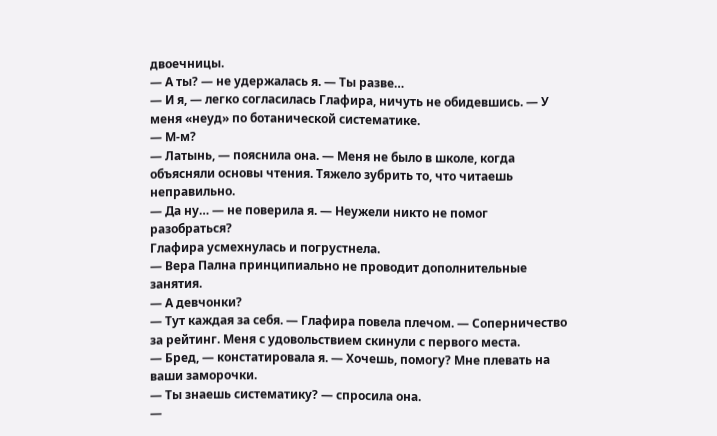двоечницы.
— А ты? — не удержалась я. — Ты разве…
— И я, — легко согласилась Глафира, ничуть не обидевшись. — У меня «неуд» по ботанической систематике.
— М-м?
— Латынь, — пояснила она. — Меня не было в школе, когда объясняли основы чтения. Тяжело зубрить то, что читаешь неправильно.
— Да ну… — не поверила я. — Неужели никто не помог разобраться?
Глафира усмехнулась и погрустнела.
— Вера Пална принципиально не проводит дополнительные занятия.
— А девчонки?
— Тут каждая за себя. — Глафира повела плечом. — Соперничество за рейтинг. Меня с удовольствием скинули с первого места.
— Бред, — констатировала я. — Хочешь, помогу? Мне плевать на ваши заморочки.
— Ты знаешь систематику? — спросила она.
—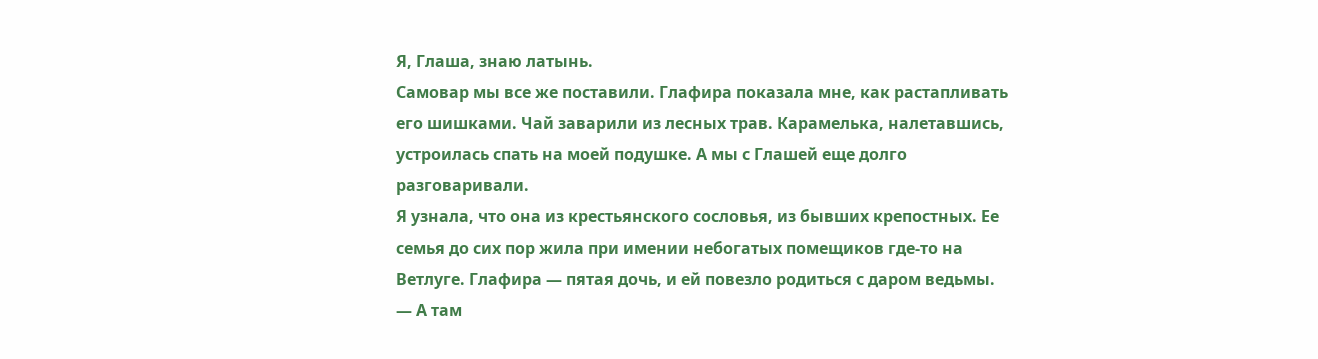Я, Глаша, знаю латынь.
Самовар мы все же поставили. Глафира показала мне, как растапливать его шишками. Чай заварили из лесных трав. Карамелька, налетавшись, устроилась спать на моей подушке. А мы с Глашей еще долго разговаривали.
Я узнала, что она из крестьянского сословья, из бывших крепостных. Ее семья до сих пор жила при имении небогатых помещиков где-то на Ветлуге. Глафира — пятая дочь, и ей повезло родиться с даром ведьмы.
— А там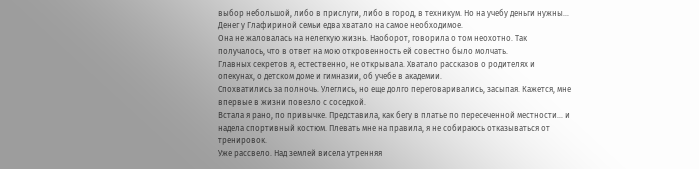выбор небольшой, либо в прислуги, либо в город, в техникум. Но на учебу деньги нужны…
Денег у Глафириной семьи едва хватало на самое необходимое.
Она не жаловалась на нелегкую жизнь. Наоборот, говорила о том неохотно. Так получалось, что в ответ на мою откровенность ей совестно было молчать.
Главных секретов я, естественно, не открывала. Хватало рассказов о родителях и опекунах, о детском доме и гимназии, об учебе в академии.
Спохватились за полночь. Улеглись, но еще долго переговаривались, засыпая. Кажется, мне впервые в жизни повезло с соседкой.
Встала я рано, по привычке. Представила, как бегу в платье по пересеченной местности… и надела спортивный костюм. Плевать мне на правила, я не собираюсь отказываться от тренировок.
Уже рассвело. Над землей висела утренняя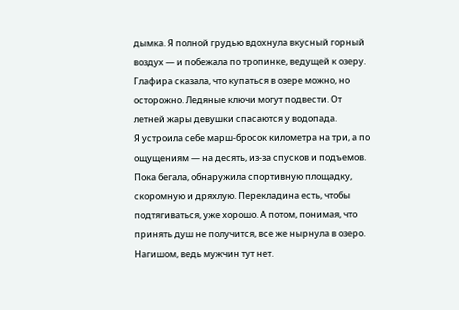дымка. Я полной грудью вдохнула вкусный горный воздух — и побежала по тропинке, ведущей к озеру.
Глафира сказала, что купаться в озере можно, но осторожно. Ледяные ключи могут подвести. От летней жары девушки спасаются у водопада.
Я устроила себе марш-бросок километра на три, а по ощущениям — на десять, из-за спусков и подъемов. Пока бегала, обнаружила спортивную площадку, скоромную и дряхлую. Перекладина есть, чтобы подтягиваться, уже хорошо. А потом, понимая, что принять душ не получится, все же нырнула в озеро. Нагишом, ведь мужчин тут нет.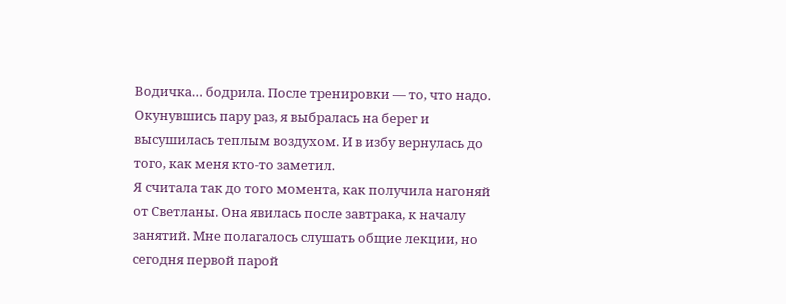Водичка… бодрила. После тренировки — то, что надо. Окунувшись пару раз, я выбралась на берег и высушилась теплым воздухом. И в избу вернулась до того, как меня кто-то заметил.
Я считала так до того момента, как получила нагоняй от Светланы. Она явилась после завтрака, к началу занятий. Мне полагалось слушать общие лекции, но сегодня первой парой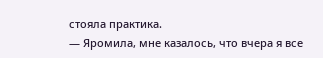стояла практика.
— Яромила, мне казалось, что вчера я все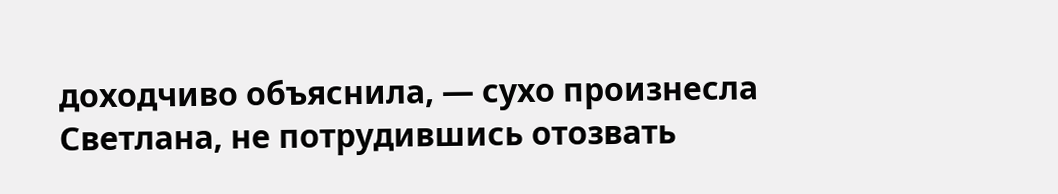доходчиво объяснила, — сухо произнесла Светлана, не потрудившись отозвать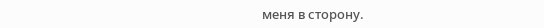меня в сторону.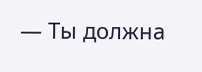— Ты должна